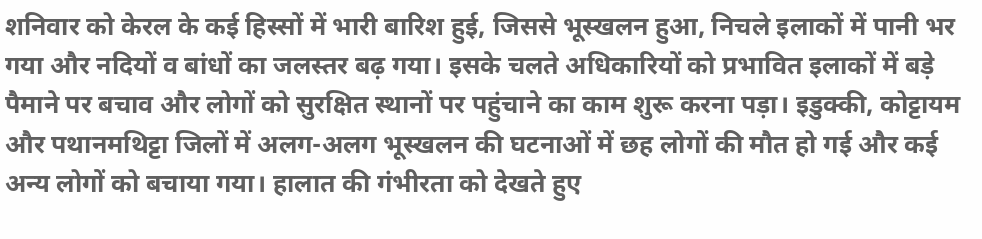शनिवार को केरल के कई हिस्सों में भारी बारिश हुई, जिससे भूस्खलन हुआ, निचले इलाकों में पानी भर गया और नदियों व बांधों का जलस्तर बढ़ गया। इसके चलते अधिकारियों को प्रभावित इलाकों में बड़े पैमाने पर बचाव और लोगों को सुरक्षित स्थानों पर पहुंचाने का काम शुरू करना पड़ा। इडुक्की, कोट्टायम और पथानमथिट्टा जिलों में अलग-अलग भूस्खलन की घटनाओं में छह लोगों की मौत हो गई और कई अन्य लोगों को बचाया गया। हालात की गंभीरता को देखते हुए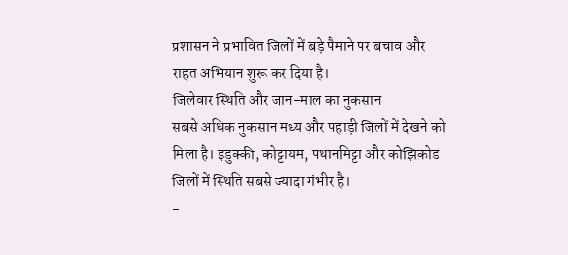प्रशासन ने प्रभावित जिलों में बड़े पैमाने पर बचाव और राहत अभियान शुरू कर दिया है।
जिलेवार स्थिति और जान-माल का नुकसान
सबसे अधिक नुकसान मध्य और पहाड़ी जिलों में देखने को मिला है। इडुक्की, कोट्टायम, पथानमिट्टा और कोझिकोड जिलों में स्थिति सबसे ज्यादा गंभीर है।
-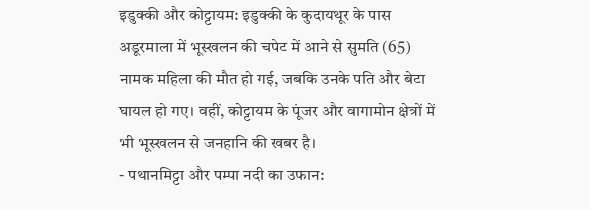इडुक्की और कोट्टायम: इडुक्की के कुदायथूर के पास अडूरमाला में भूस्खलन की चपेट में आने से सुमति (65) नामक महिला की मौत हो गई, जबकि उनके पति और बेटा घायल हो गए। वहीं, कोट्टायम के पूंजर और वागामोन क्षेत्रों में भी भूस्खलन से जनहानि की खबर है।
- पथानमिट्टा और पम्पा नदी का उफान: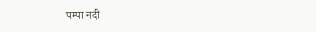पम्पा नदी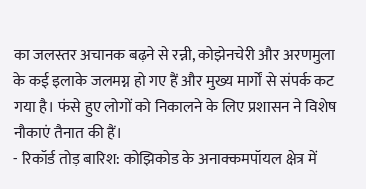का जलस्तर अचानक बढ़ने से रन्नी, कोझेनचेरी और अरणमुला के कई इलाके जलमग्न हो गए हैं और मुख्य मार्गों से संपर्क कट गया है। फंसे हुए लोगों को निकालने के लिए प्रशासन ने विशेष नौकाएं तैनात की हैं।
- रिकॉर्ड तोड़ बारिश: कोझिकोड के अनाक्कमपॉयल क्षेत्र में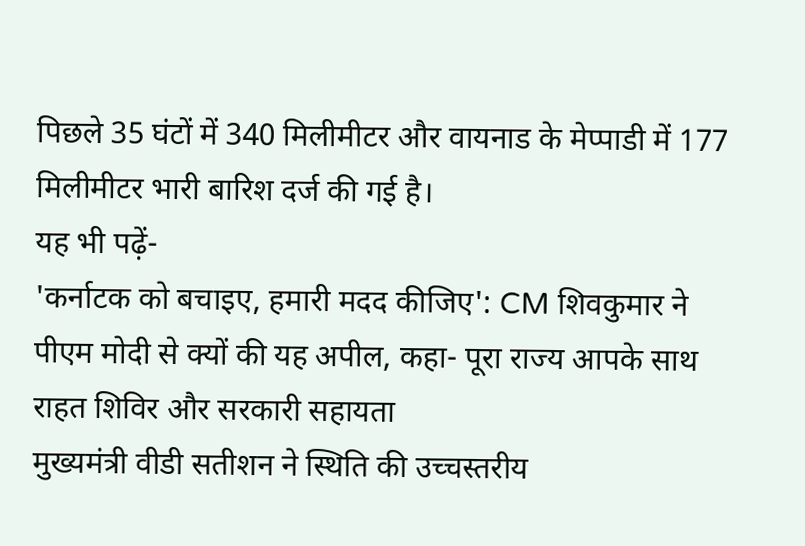पिछले 35 घंटों में 340 मिलीमीटर और वायनाड के मेप्पाडी में 177 मिलीमीटर भारी बारिश दर्ज की गई है।
यह भी पढ़ें-
'कर्नाटक को बचाइए, हमारी मदद कीजिए': CM शिवकुमार ने पीएम मोदी से क्यों की यह अपील, कहा- पूरा राज्य आपके साथ
राहत शिविर और सरकारी सहायता
मुख्यमंत्री वीडी सतीशन ने स्थिति की उच्चस्तरीय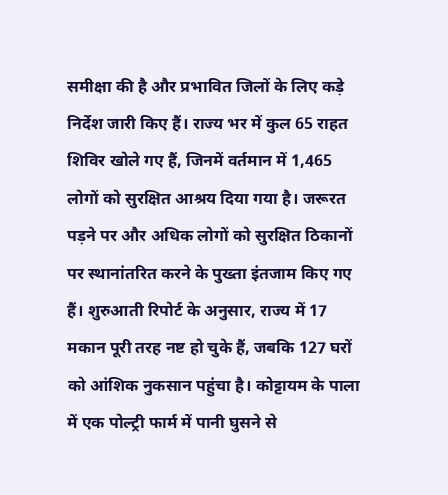समीक्षा की है और प्रभावित जिलों के लिए कड़े निर्देश जारी किए हैं। राज्य भर में कुल 65 राहत शिविर खोले गए हैं, जिनमें वर्तमान में 1,465 लोगों को सुरक्षित आश्रय दिया गया है। जरूरत पड़ने पर और अधिक लोगों को सुरक्षित ठिकानों पर स्थानांतरित करने के पुख्ता इंतजाम किए गए हैं। शुरुआती रिपोर्ट के अनुसार, राज्य में 17 मकान पूरी तरह नष्ट हो चुके हैं, जबकि 127 घरों को आंशिक नुकसान पहुंचा है। कोट्टायम के पाला में एक पोल्ट्री फार्म में पानी घुसने से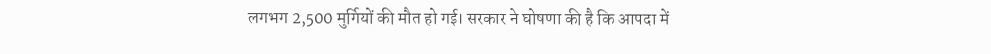लगभग 2,500 मुर्गियों की मौत हो गई। सरकार ने घोषणा की है कि आपदा में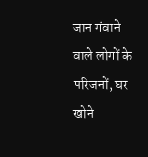जान गंवाने वाले लोगों के परिजनों, घर खोने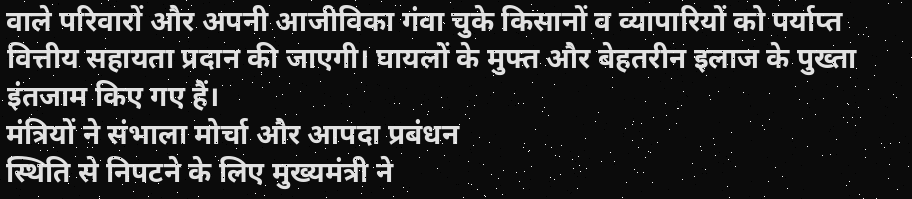वाले परिवारों और अपनी आजीविका गंवा चुके किसानों व व्यापारियों को पर्याप्त वित्तीय सहायता प्रदान की जाएगी। घायलों के मुफ्त और बेहतरीन इलाज के पुख्ता इंतजाम किए गए हैं।
मंत्रियों ने संभाला मोर्चा और आपदा प्रबंधन
स्थिति से निपटने के लिए मुख्यमंत्री ने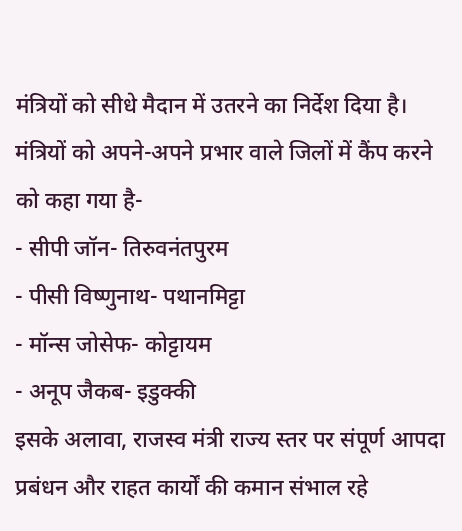मंत्रियों को सीधे मैदान में उतरने का निर्देश दिया है। मंत्रियों को अपने-अपने प्रभार वाले जिलों में कैंप करने को कहा गया है-
- सीपी जॉन- तिरुवनंतपुरम
- पीसी विष्णुनाथ- पथानमिट्टा
- मॉन्स जोसेफ- कोट्टायम
- अनूप जैकब- इडुक्की
इसके अलावा, राजस्व मंत्री राज्य स्तर पर संपूर्ण आपदा प्रबंधन और राहत कार्यों की कमान संभाल रहे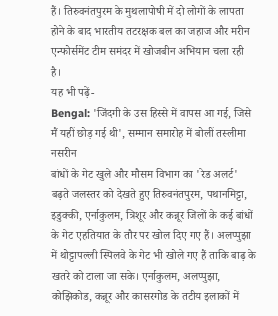हैं। तिरुवनंतपुरम के मुथलापोषी में दो लोगों के लापता होने के बाद भारतीय तटरक्षक बल का जहाज और मरीन एन्फोर्समेंट टीम समंदर में खोजबीन अभियान चला रही है।
यह भी पढ़ें-
Bengal: 'जिंदगी के उस हिस्से में वापस आ गई, जिसे मैं यहीं छोड़ गई थी', सम्मान समारोह में बोलीं तस्लीमा नसरीन
बांधों के गेट खुले और मौसम विभाग का 'रेड अलर्ट'
बढ़ते जलस्तर को देखते हुए तिरुवनंतपुरम, पथानमिट्टा, इडुक्की, एर्नाकुलम, त्रिशूर और कन्नूर जिलों के कई बांधों के गेट एहतियात के तौर पर खोल दिए गए हैं। अलप्पुझा में थोट्टापल्ली स्पिलवे के गेट भी खोले गए हैं ताकि बाढ़ के खतरे को टाला जा सके। एर्नाकुलम, अलप्पुझा, कोझिकोड, कन्नूर और कासरगोड के तटीय इलाकों में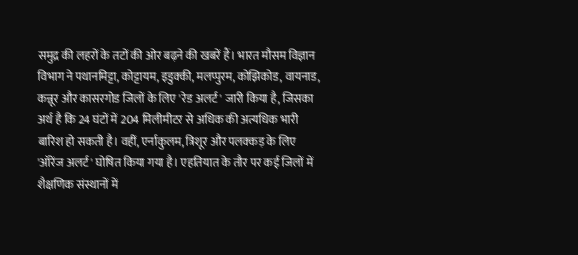समुद्र की लहरों के तटों की ओर बढ़ने की खबरें हैं। भारत मौसम विज्ञान विभाग ने पथानमिट्टा, कोट्टायम, इडुक्की, मलप्पुरम, कोझिकोड, वायनाड, कन्नूर और कासरगोड जिलों के लिए 'रेड अलर्ट' जारी किया है, जिसका अर्थ है कि 24 घंटों में 204 मिलीमीटर से अधिक की अत्यधिक भारी बारिश हो सकती है। वहीं, एर्नाकुलम, त्रिशूर और पलक्कड़ के लिए 'ऑरेंज अलर्ट' घोषित किया गया है। एहतियात के तौर पर कई जिलों में शैक्षणिक संस्थानों में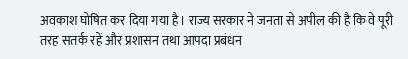अवकाश घोषित कर दिया गया है। राज्य सरकार ने जनता से अपील की है कि वे पूरी तरह सतर्क रहें और प्रशासन तथा आपदा प्रबंधन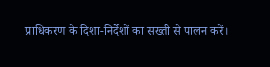प्राधिकरण के दिशा-निर्देशों का सख्ती से पालन करें।